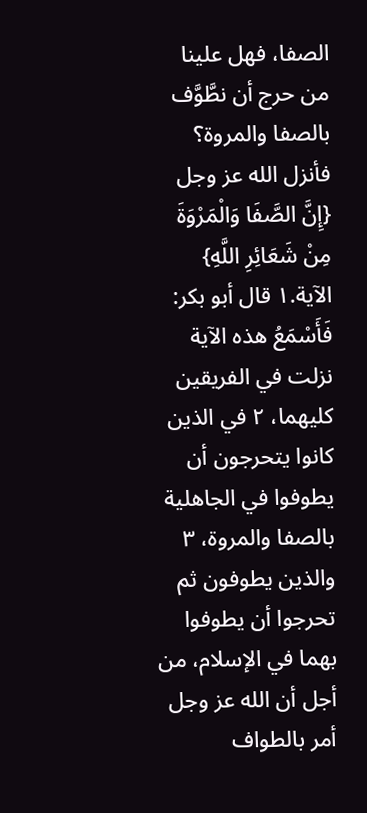الصفا، فهل علينا من حرج أن نطَّوَّف بالصفا والمروة؟ فأنزل الله عز وجل {إِنَّ الصَّفَا وَالْمَرْوَةَ مِنْ شَعَائِرِ اللَّهِ} الآية.١ قال أبو بكر: فَأَسْمَعُ هذه الآية نزلت في الفريقين كليهما، ٢ في الذين كانوا يتحرجون أن يطوفوا في الجاهلية بالصفا والمروة، ٣ والذين يطوفون ثم تحرجوا أن يطوفوا بهما في الإسلام، من أجل أن الله عز وجل أمر بالطواف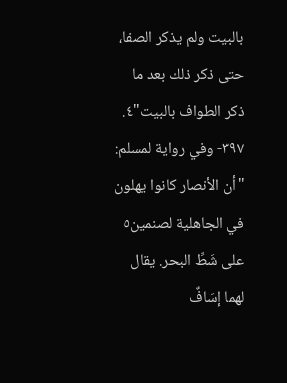بالبيت ولم يذكر الصفا، حتى ذكر ذلك بعد ما ذكر الطواف بالبيت"٤.
٣٩٧- وفي رواية لمسلم: "أن الأنصار كانوا يهلون في الجاهلية لصنمين٥ على شَطِّ البحر. يقال لهما إسَافٌ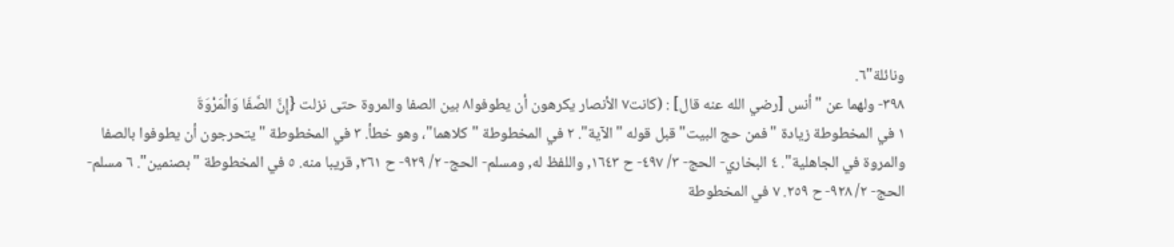ونائلة"٦.
٣٩٨- ولهما عن "أنس [رضي الله عنه قال] : (كانت٧ الأنصار يكرهون أن يطوفوا٨ بين الصفا والمروة حتى نزلت {إِنَّ الصَّفَا وَالْمَرْوَةَ
١ في المخطوطة زيادة "فمن حج البيت" قبل قوله "الآية". ٢ في المخطوطة "كلاهما"، وهو خطأ. ٣ في المخطوطة "يتحرجون أن يطوفوا بالصفا والمروة في الجاهلية". ٤ البخاري- الحج- ٣/ ٤٩٧- ح ١٦٤٣, واللفظ له, ومسلم- الحج- ٢/ ٩٢٩- ح ٢٦١, قريبا منه. ٥ في المخطوطة "بصنمين". ٦ مسلم- الحج- ٢/ ٩٢٨- ح ٢٥٩. ٧ في المخطوطة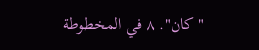"كان". ٨ في المخطوطة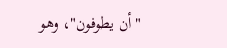"أن يطوفون"، وهو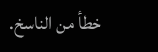خطأ من الناسخ.